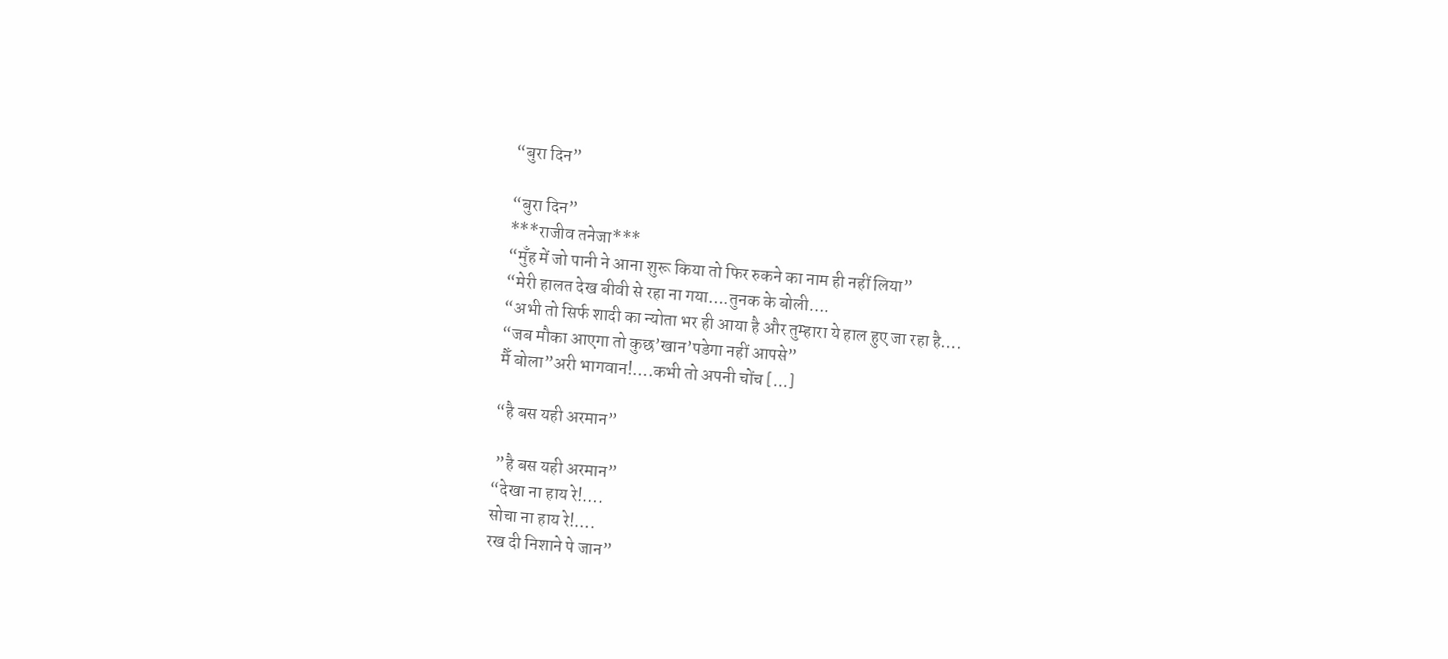“बुरा दिन”

“बुरा दिन”
***राजीव तनेजा***
“मुँह में जो पानी ने आना शुरू किया तो फिर रुकने का नाम ही नहीं लिया”
“मेरी हालत देख बीवी से रहा ना गया….तुनक के बोली….
“अभी तो सिर्फ शादी का न्योता भर ही आया है और तुम्हारा ये हाल हुए जा रहा है….
“जब मौका आएगा तो कुछ’खान’पडेगा नहीं आपसे”
मैँ बोला”अरी भागवान!….कभी तो अपनी चोंच [...]

“है बस यही अरमान”

 ”है बस यही अरमान”
“देखा ना हाय रे!….
सोचा ना हाय रे!….
रख दी निशाने पे जान”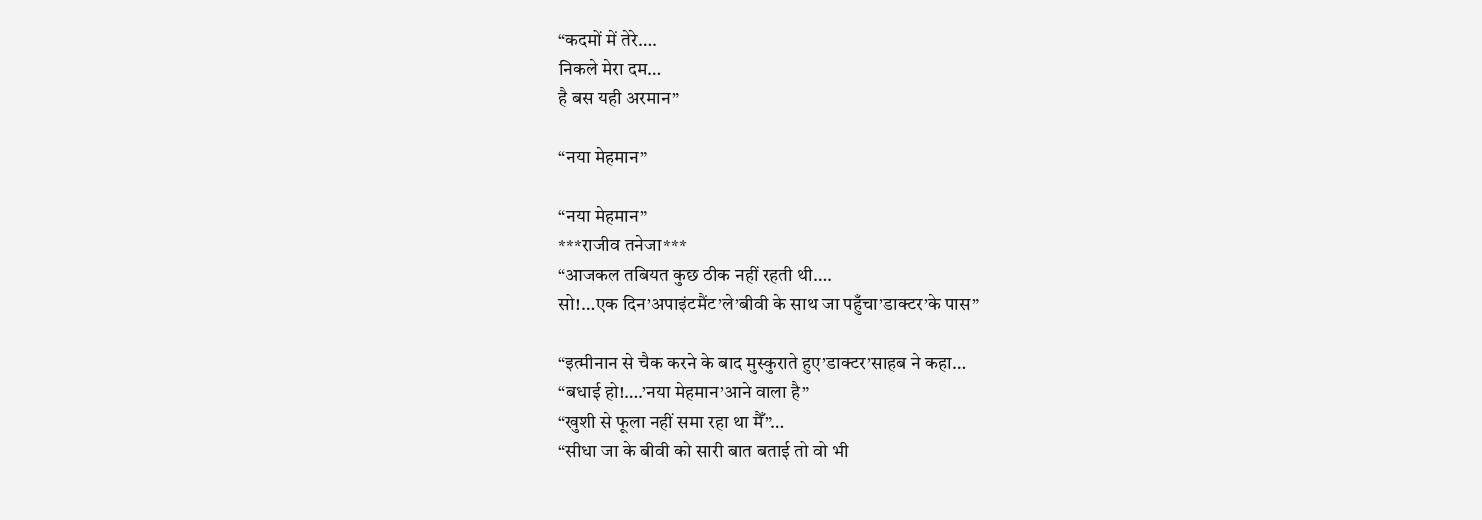“कदमों में तेरे….
निकले मेरा दम…
है बस यही अरमान”

“नया मेहमान”

“नया मेहमान”
***राजीव तनेजा***
“आजकल तबियत कुछ ठीक नहीं रहती थी….
सो!…एक दिन’अपाइंटमैंट’ले’बीवी के साथ जा पहुँचा’डाक्टर’के पास”

“इत्मीनान से चैक करने के बाद मुस्कुराते हुए’डाक्टर’साहब ने कहा…
“बधाई हो!….’नया मेहमान’आने वाला है”
“खुशी से फूला नहीं समा रहा था मैँ”…
“सीधा जा के बीवी को सारी बात बताई तो वो भी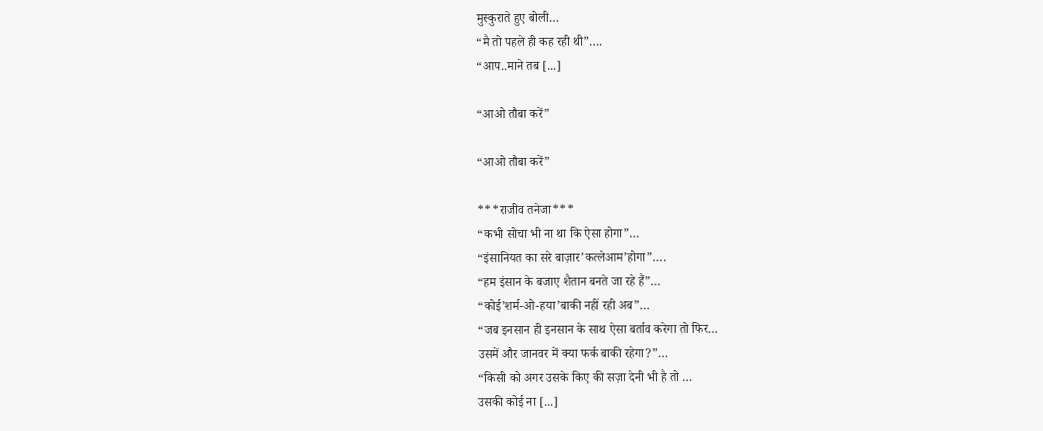मुस्कुराते हुए बोली…
“मै तो पहले ही कह रही थी”….
“आप..माने तब [...]

“आओ तौबा करें”

“आओ तौबा करें”

***राजीव तनेजा***
“कभी सोचा भी ना था कि ऐसा होगा”…
“इंसानियत का सरे बाज़ार’कत्लेआम’होगा”….
“हम इंसान के बजाए शैतान बनते जा रहे हैं”…
“कोई’शर्म-ओ-हया’बाकी नहीं रही अब”…
“जब इनसान ही इनसान के साथ ऐसा बर्ताव करेगा तो फिर…
उसमें और जानवर में क्या फर्क बाकी रहेगा?”…
“किसी को अगर उसके किए की सज़ा देनी भी है तो …
उसकी कोई ना [...]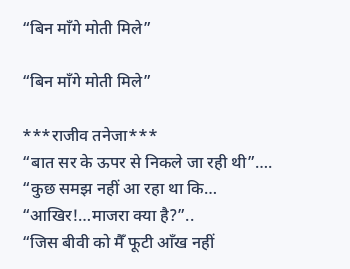“बिन माँगे मोती मिले”

“बिन माँगे मोती मिले”

***राजीव तनेजा***
“बात सर के ऊपर से निकले जा रही थी”….
“कुछ समझ नहीं आ रहा था कि…
“आखिर!…माजरा क्या है?”..
“जिस बीवी को मैँ फूटी आँख नहीं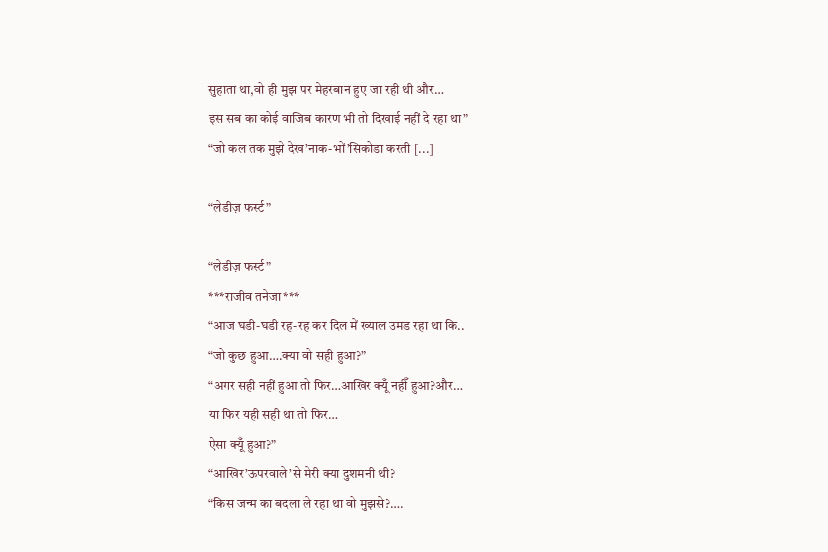सुहाता था,वो ही मुझ पर मेहरबान हुए जा रही थी और…
इस सब का कोई वाजिब कारण भी तो दिखाई नहीं दे रहा था”
“जो कल तक मुझे देख’नाक-भों’सिकोडा करती [...]

“लेडीज़ फर्स्ट”

“लेडीज़ फर्स्ट”
***राजीव तनेजा***
“आज घडी-घडी रह-रह कर दिल में ख्याल उमड रहा था कि..
“जो कुछ हुआ….क्या वो सही हुआ?”
“अगर सही नहीं हुआ तो फिर…आखिर क्यूँ नहीँ हुआ?और…
या फिर यही सही था तो फिर…
ऐसा क्यूँ हुआ?”
“आखिर’ऊपरवाले’से मेरी क्या दुशमनी थी?
“किस जन्म का बदला ले रहा था वो मुझसे?….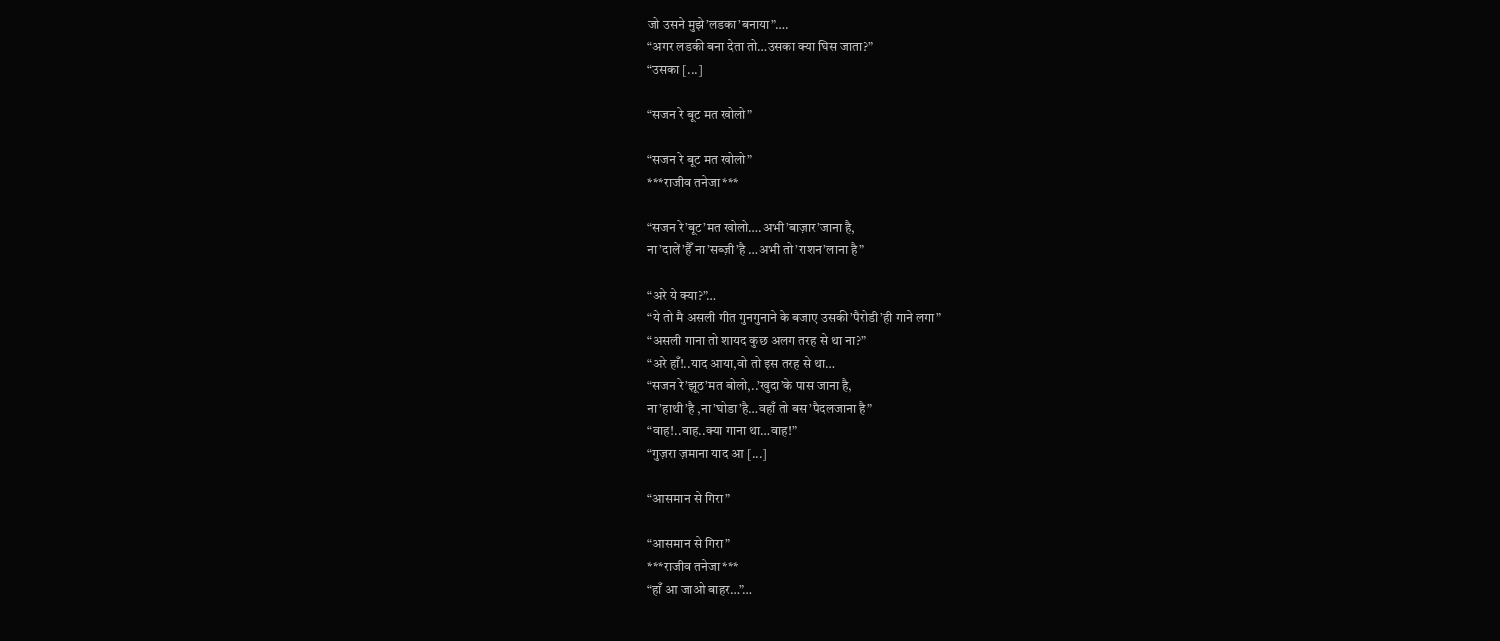जो उसने मुझे’लडका’बनाया”….
“अगर लडकी बना देता तो…उसका क्या घिस जाता?”
“उसका [...]

“सजन रे बूट मत खोलो”

“सजन रे बूट मत खोलो”
***राजीव तनेजा***

“सजन रे’बूट’मत खोलो….अभी’बाज़ार’जाना है,
ना’दालें’हैँ ना’सब्ज़ी’है …अभी तो’राशन’लाना है”

“अरे ये क्या?”…
“ये तो मै असली गीत गुनगुनाने के बजाए उसकी’पैरोडी’ही गाने लगा”
“असली गाना तो शायद कुछ अलग तरह से था ना?”
“अरे हाँ!..याद आया,वो तो इस तरह से था…
“सजन रे’झूठ’मत बोलो,..’खुदा’के पास जाना है,
ना’हाथी’है ,ना’घोडा’है…वहाँ तो बस’पैदलजाना है”
“वाह!..वाह..क्या गाना था…वाह!”
“गुज़रा ज़माना याद आ [...]

“आसमान से गिरा”

“आसमान से गिरा”
***राजीव तनेजा***
“हाँ आ जाओ बाहर…”…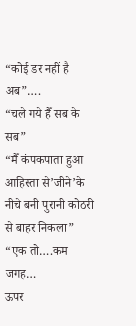“कोई डर नहीं है अब”….
“चले गये हैँ सब के सब”
“मैँ कंपकपाता हुआ आहिस्ता से’जीने’के नीचे बनी पुरानी कोठरी से बाहर निकला”
“एक तो….कम जगह…
ऊपर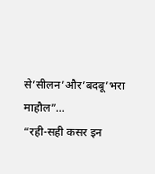से’सीलन’और’बदबू’भरा माहौल”…
“रही-सही कसर इन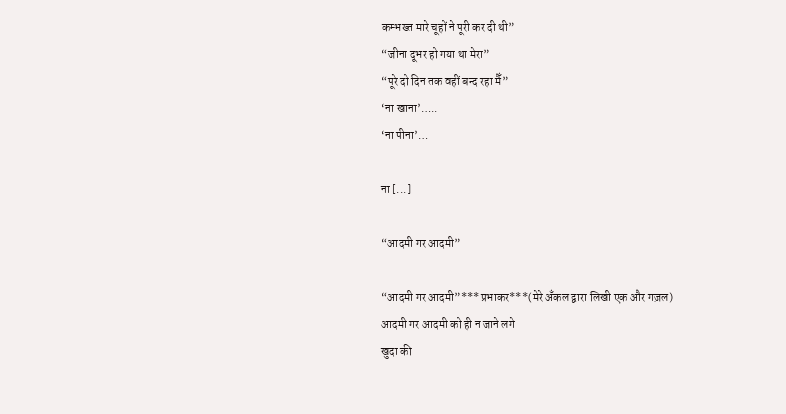कम्भख्त मारे चूहों ने पूरी कर दी थी”
“जीना दूभर हो गया था मेरा”
“पूरे दो दिन तक वहीं बन्द रहा मैँ”
‘ना खाना’…..
‘ना पीना’…

ना [...]

“आदमी गर आदमी”

“आदमी गर आदमी”***प्रभाकर***(मेरे अँकल द्वारा लिखी एक और गज़ल)
आदमी गर आदमी को ही न जाने लगे
खुदा की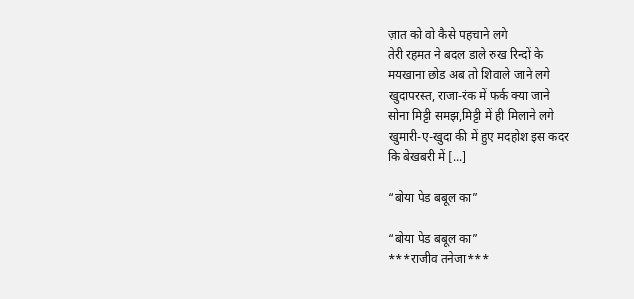ज़ात को वो कैसे पहचाने लगे
तेरी रहमत ने बदल डाले रुख रिन्दों के
मयखाना छोड अब तो शिवाले जाने लगे
खुदापरस्त, राजा-रंक में फर्क क्या जाने
सोना मिट्टी समझ,मिट्टी में ही मिलाने लगे
खुमारी-ए-खुदा की में हुए मदहोश इस कदर
कि बेखबरी में [...]

“बोया पेड बबूल का”

“बोया पेड बबूल का”
***राजीव तनेजा***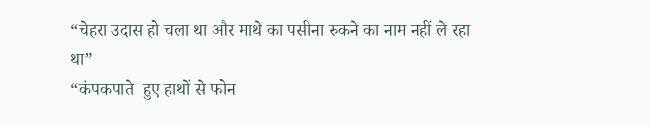“चेहरा उदास हो चला था और माथे का पसीना रुकने का नाम नहीं ले रहा था”
“कंपकपाते  हुए हाथों से फोन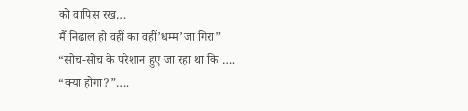को वापिस रख…
मैँ निढाल हो वहीं का वहीं’धम्म’जा गिरा”
“सोच-सोच के परेशान हुए जा रहा था कि ….
“क्या होगा?”….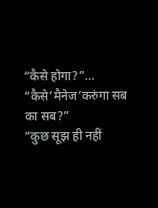“कैसे होगा?”…
“कैसे’मैनेज’करुंगा सब का सब?”
“कुछ सूझ ही नहीं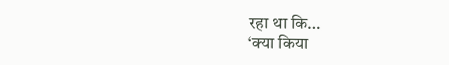रहा था कि…
‘क्या किया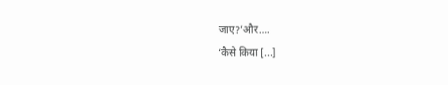जाए?’और….
‘कैसे किया [...]